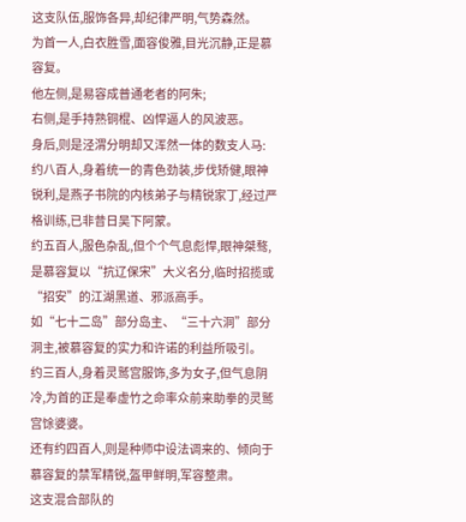这支队伍,服饰各异,却纪律严明,气势森然。
为首一人,白衣胜雪,面容俊雅,目光沉静,正是慕容复。
他左侧,是易容成普通老者的阿朱;
右侧,是手持熟铜棍、凶悍逼人的风波恶。
身后,则是泾渭分明却又浑然一体的数支人马:
约八百人,身着统一的青色劲装,步伐矫健,眼神锐利,是燕子书院的内核弟子与精锐家丁,经过严格训练,已非昔日吴下阿蒙。
约五百人,服色杂乱,但个个气息彪悍,眼神桀骜,是慕容复以“抗辽保宋”大义名分,临时招揽或“招安”的江湖黑道、邪派高手。
如“七十二岛”部分岛主、“三十六洞”部分洞主,被慕容复的实力和许诺的利益所吸引。
约三百人,身着灵鹫宫服饰,多为女子,但气息阴冷,为首的正是奉虚竹之命率众前来助拳的灵鹫宫馀婆婆。
还有约四百人,则是种师中设法调来的、倾向于慕容复的禁军精锐,盔甲鲜明,军容整肃。
这支混合部队的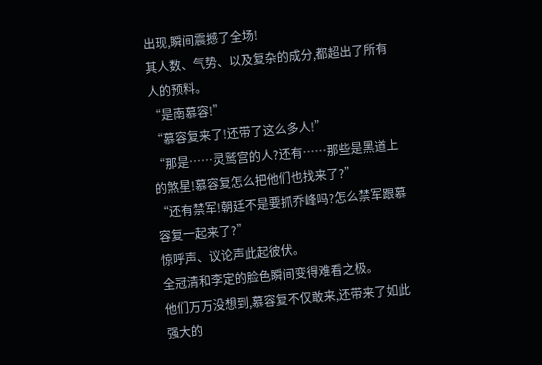出现,瞬间震撼了全场!
其人数、气势、以及复杂的成分,都超出了所有人的预料。
“是南慕容!”
“慕容复来了!还带了这么多人!”
“那是……灵鹫宫的人?还有……那些是黑道上的煞星!慕容复怎么把他们也找来了?”
“还有禁军!朝廷不是要抓乔峰吗?怎么禁军跟慕容复一起来了?”
惊呼声、议论声此起彼伏。
全冠清和李定的脸色瞬间变得难看之极。
他们万万没想到,慕容复不仅敢来,还带来了如此强大的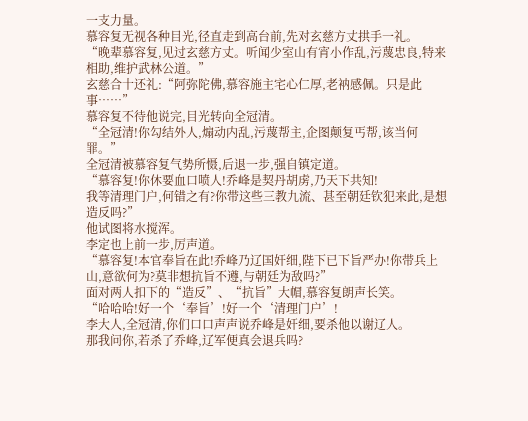一支力量。
慕容复无视各种目光,径直走到高台前,先对玄慈方丈拱手一礼。
“晚辈慕容复,见过玄慈方丈。听闻少室山有宵小作乱,污蔑忠良,特来相助,维护武林公道。”
玄慈合十还礼:“阿弥陀佛,慕容施主宅心仁厚,老衲感佩。只是此事……”
慕容复不待他说完,目光转向全冠清。
“全冠清!你勾结外人,煽动内乱,污蔑帮主,企图颠复丐帮,该当何罪。”
全冠清被慕容复气势所慑,后退一步,强自镇定道。
“慕容复!你休要血口喷人!乔峰是契丹胡虏,乃天下共知!
我等清理门户,何错之有?你带这些三教九流、甚至朝廷钦犯来此,是想造反吗?”
他试图将水搅浑。
李定也上前一步,厉声道。
“慕容复!本官奉旨在此!乔峰乃辽国奸细,陛下已下旨严办!你带兵上山,意欲何为?莫非想抗旨不遵,与朝廷为敌吗?”
面对两人扣下的“造反”、“抗旨”大帽,慕容复朗声长笑。
“哈哈哈!好一个‘奉旨’!好一个‘清理门户’!
李大人,全冠清,你们口口声声说乔峰是奸细,要杀他以谢辽人。
那我问你,若杀了乔峰,辽军便真会退兵吗?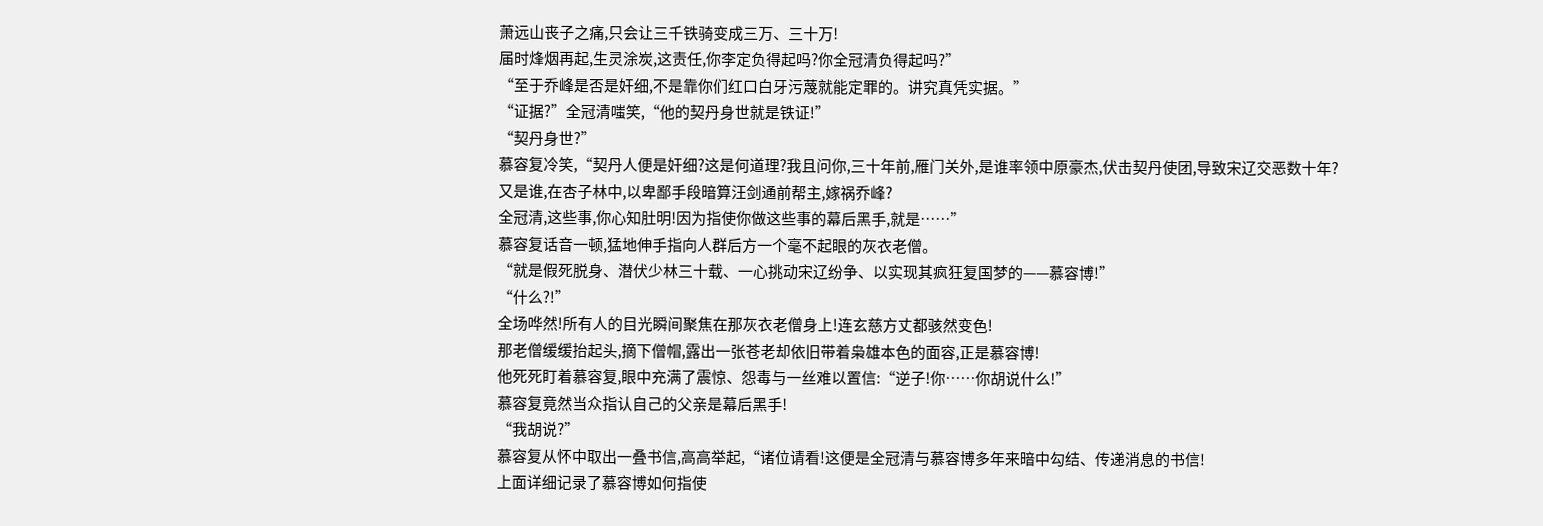萧远山丧子之痛,只会让三千铁骑变成三万、三十万!
届时烽烟再起,生灵涂炭,这责任,你李定负得起吗?你全冠清负得起吗?”
“至于乔峰是否是奸细,不是靠你们红口白牙污蔑就能定罪的。讲究真凭实据。”
“证据?”全冠清嗤笑,“他的契丹身世就是铁证!”
“契丹身世?”
慕容复冷笑,“契丹人便是奸细?这是何道理?我且问你,三十年前,雁门关外,是谁率领中原豪杰,伏击契丹使团,导致宋辽交恶数十年?
又是谁,在杏子林中,以卑鄙手段暗算汪剑通前帮主,嫁祸乔峰?
全冠清,这些事,你心知肚明!因为指使你做这些事的幕后黑手,就是……”
慕容复话音一顿,猛地伸手指向人群后方一个毫不起眼的灰衣老僧。
“就是假死脱身、潜伏少林三十载、一心挑动宋辽纷争、以实现其疯狂复国梦的——慕容博!”
“什么?!”
全场哗然!所有人的目光瞬间聚焦在那灰衣老僧身上!连玄慈方丈都骇然变色!
那老僧缓缓抬起头,摘下僧帽,露出一张苍老却依旧带着枭雄本色的面容,正是慕容博!
他死死盯着慕容复,眼中充满了震惊、怨毒与一丝难以置信:“逆子!你……你胡说什么!”
慕容复竟然当众指认自己的父亲是幕后黑手!
“我胡说?”
慕容复从怀中取出一叠书信,高高举起,“诸位请看!这便是全冠清与慕容博多年来暗中勾结、传递消息的书信!
上面详细记录了慕容博如何指使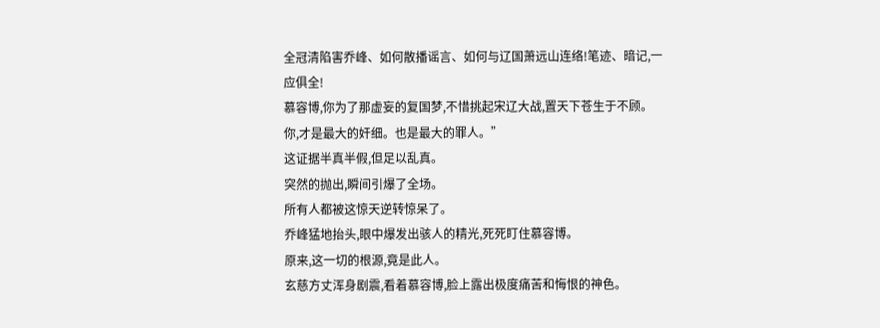全冠清陷害乔峰、如何散播谣言、如何与辽国萧远山连络!笔迹、暗记,一应俱全!
慕容博,你为了那虚妄的复国梦,不惜挑起宋辽大战,置天下苍生于不顾。
你,才是最大的奸细。也是最大的罪人。”
这证据半真半假,但足以乱真。
突然的抛出,瞬间引爆了全场。
所有人都被这惊天逆转惊呆了。
乔峰猛地抬头,眼中爆发出骇人的精光,死死盯住慕容博。
原来,这一切的根源,竟是此人。
玄慈方丈浑身剧震,看着慕容博,脸上露出极度痛苦和悔恨的神色。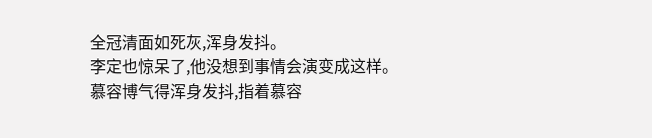全冠清面如死灰,浑身发抖。
李定也惊呆了,他没想到事情会演变成这样。
慕容博气得浑身发抖,指着慕容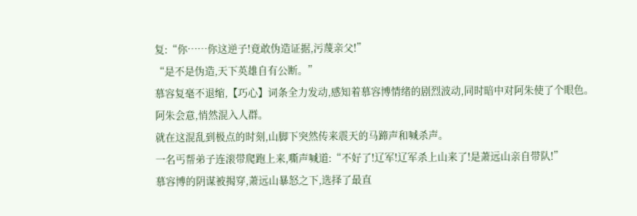复:“你……你这逆子!竟敢伪造证据,污蔑亲父!”
“是不是伪造,天下英雄自有公断。”
慕容复毫不退缩,【巧心】词条全力发动,感知着慕容博情绪的剧烈波动,同时暗中对阿朱使了个眼色。
阿朱会意,悄然混入人群。
就在这混乱到极点的时刻,山脚下突然传来震天的马蹄声和喊杀声。
一名丐帮弟子连滚带爬跑上来,嘶声喊道:“不好了!辽军!辽军杀上山来了!是萧远山亲自带队!”
慕容博的阴谋被揭穿,萧远山暴怒之下,选择了最直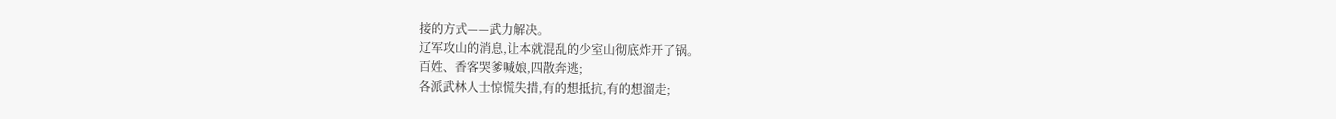接的方式——武力解决。
辽军攻山的消息,让本就混乱的少室山彻底炸开了锅。
百姓、香客哭爹喊娘,四散奔逃;
各派武林人士惊慌失措,有的想抵抗,有的想溜走;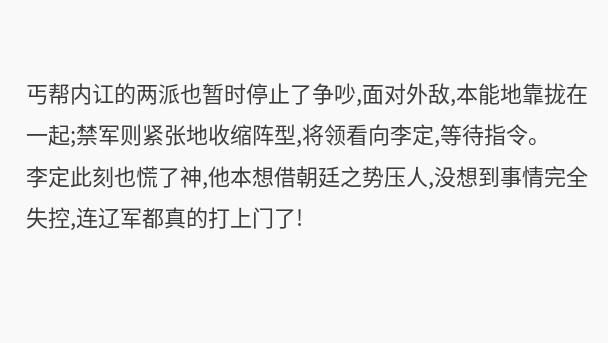丐帮内讧的两派也暂时停止了争吵,面对外敌,本能地靠拢在一起;禁军则紧张地收缩阵型,将领看向李定,等待指令。
李定此刻也慌了神,他本想借朝廷之势压人,没想到事情完全失控,连辽军都真的打上门了!